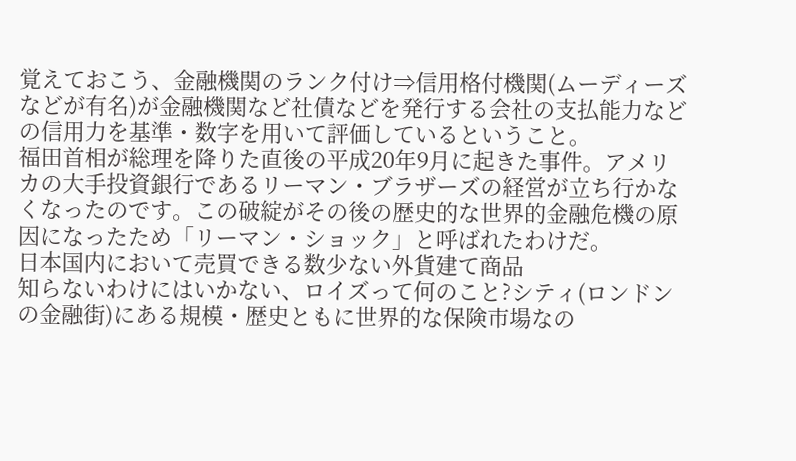覚えておこう、金融機関のランク付け⇒信用格付機関(ムーディーズなどが有名)が金融機関など社債などを発行する会社の支払能力などの信用力を基準・数字を用いて評価しているということ。
福田首相が総理を降りた直後の平成20年9月に起きた事件。アメリカの大手投資銀行であるリーマン・ブラザーズの経営が立ち行かなくなったのです。この破綻がその後の歴史的な世界的金融危機の原因になったため「リーマン・ショック」と呼ばれたわけだ。
日本国内において売買できる数少ない外貨建て商品
知らないわけにはいかない、ロイズって何のこと?シティ(ロンドンの金融街)にある規模・歴史ともに世界的な保険市場なの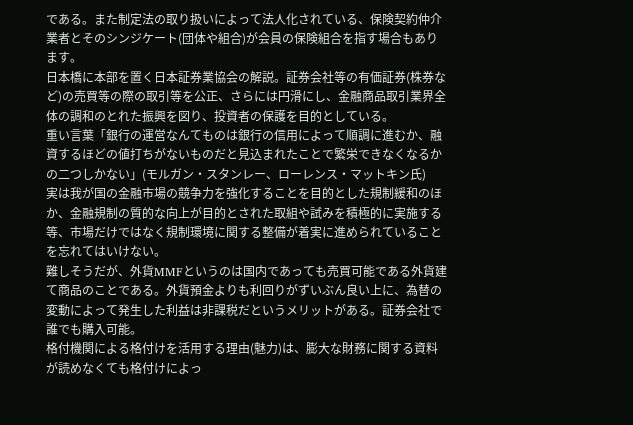である。また制定法の取り扱いによって法人化されている、保険契約仲介業者とそのシンジケート(団体や組合)が会員の保険組合を指す場合もあります。
日本橋に本部を置く日本証券業協会の解説。証券会社等の有価証券(株券など)の売買等の際の取引等を公正、さらには円滑にし、金融商品取引業界全体の調和のとれた振興を図り、投資者の保護を目的としている。
重い言葉「銀行の運営なんてものは銀行の信用によって順調に進むか、融資するほどの値打ちがないものだと見込まれたことで繁栄できなくなるかの二つしかない」(モルガン・スタンレー、ローレンス・マットキン氏)
実は我が国の金融市場の競争力を強化することを目的とした規制緩和のほか、金融規制の質的な向上が目的とされた取組や試みを積極的に実施する等、市場だけではなく規制環境に関する整備が着実に進められていることを忘れてはいけない。
難しそうだが、外貨MMFというのは国内であっても売買可能である外貨建て商品のことである。外貨預金よりも利回りがずいぶん良い上に、為替の変動によって発生した利益は非課税だというメリットがある。証券会社で誰でも購入可能。
格付機関による格付けを活用する理由(魅力)は、膨大な財務に関する資料が読めなくても格付けによっ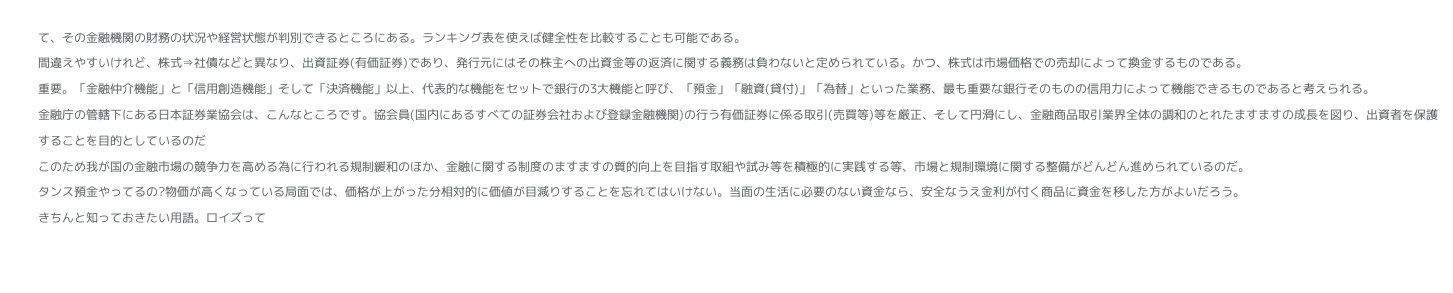て、その金融機関の財務の状況や経営状態が判別できるところにある。ランキング表を使えば健全性を比較することも可能である。
間違えやすいけれど、株式⇒社債などと異なり、出資証券(有価証券)であり、発行元にはその株主への出資金等の返済に関する義務は負わないと定められている。かつ、株式は市場価格での売却によって換金するものである。
重要。「金融仲介機能」と「信用創造機能」そして「決済機能」以上、代表的な機能をセットで銀行の3大機能と呼び、「預金」「融資(貸付)」「為替」といった業務、最も重要な銀行そのものの信用力によって機能できるものであると考えられる。
金融庁の管轄下にある日本証券業協会は、こんなところです。協会員(国内にあるすべての証券会社および登録金融機関)の行う有価証券に係る取引(売買等)等を厳正、そして円滑にし、金融商品取引業界全体の調和のとれたますますの成長を図り、出資者を保護することを目的としているのだ
このため我が国の金融市場の競争力を高める為に行われる規制緩和のほか、金融に関する制度のますますの質的向上を目指す取組や試み等を積極的に実践する等、市場と規制環境に関する整備がどんどん進められているのだ。
タンス預金やってるの?物価が高くなっている局面では、価格が上がった分相対的に価値が目減りすることを忘れてはいけない。当面の生活に必要のない資金なら、安全なうえ金利が付く商品に資金を移した方がよいだろう。
きちんと知っておきたい用語。ロイズって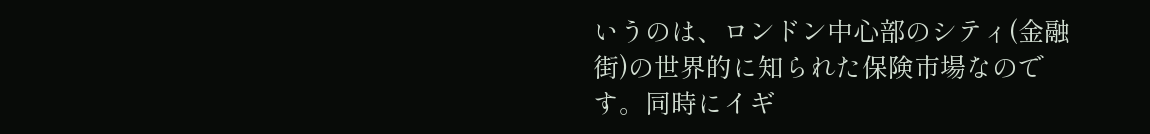いうのは、ロンドン中心部のシティ(金融街)の世界的に知られた保険市場なのです。同時にイギ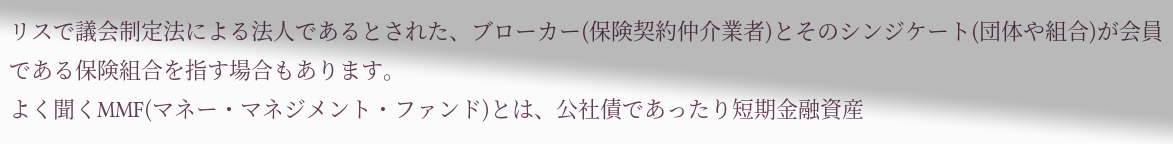リスで議会制定法による法人であるとされた、ブローカー(保険契約仲介業者)とそのシンジケート(団体や組合)が会員である保険組合を指す場合もあります。
よく聞くMMF(マネー・マネジメント・ファンド)とは、公社債であったり短期金融資産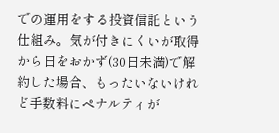での運用をする投資信託という仕組み。気が付きにくいが取得から日をおかず(30日未満)で解約した場合、もったいないけれど手数料にペナルティが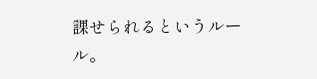課せられるというルール。